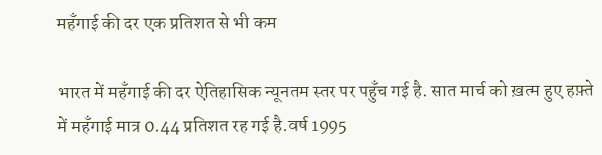महँगाई की दर एक प्रतिशत से भी कम

भारत में महँगाई की दर ऐतिहासिक न्यूनतम स्तर पर पहुँच गई है. सात मार्च को ख़त्म हुए हफ़्ते में महँगाई मात्र 0.44 प्रतिशत रह गई है.वर्ष 1995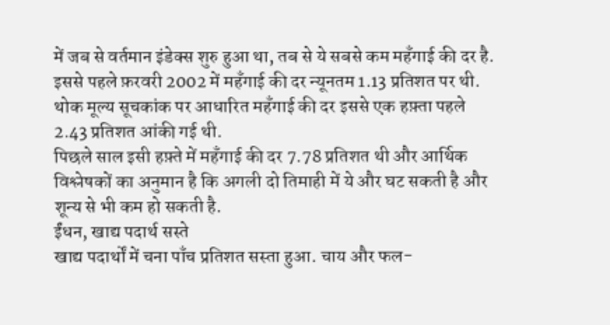में जब से वर्तमान इंडेक्स शुरु हुआ था, तब से ये सबसे कम महँगाई की दर है.
इससे पहले फ़रवरी 2002 में महँगाई की दर न्यूनतम 1.13 प्रतिशत पर थी. थोक मूल्य सूचकांक पर आधारित महँगाई की दर इससे एक हफ़्ता पहले 2.43 प्रतिशत आंकी गई थी.
पिछले साल इसी हफ़्ते में महँगाई की दर 7.78 प्रतिशत थी और आर्थिक विश्लेषकों का अनुमान है कि अगली दो तिमाही में ये और घट सकती है और शून्य से भी कम हो सकती है.
ईंधन, खाद्य पदार्थ सस्ते
खाद्य पदार्थों में चना पाँच प्रतिशत सस्ता हुआ. चाय और फल-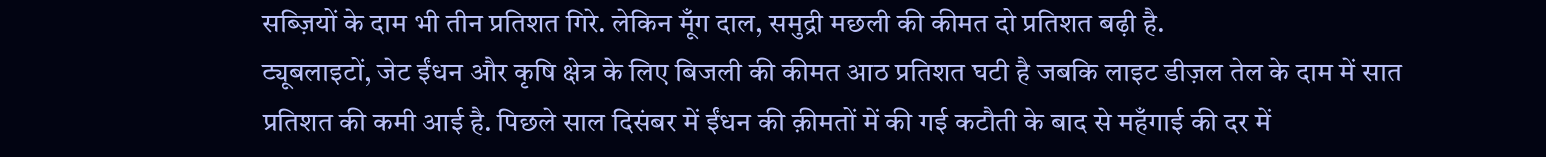सब्ज़ियों के दाम भी तीन प्रतिशत गिरे. लेकिन मूँग दाल, समुद्री मछली की कीमत दो प्रतिशत बढ़ी है.
ट्यूबलाइटों, जेट ईंधन और कृषि क्षेत्र के लिए बिजली की कीमत आठ प्रतिशत घटी है जबकि लाइट डीज़ल तेल के दाम में सात प्रतिशत की कमी आई है. पिछले साल दिसंबर में ईंधन की क़ीमतों में की गई कटौती के बाद से महँगाई की दर में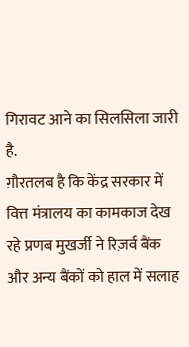गिरावट आने का सिलसिला जारी है.
ग़ौरतलब है कि केंद्र सरकार में वित्त मंत्रालय का कामकाज देख रहे प्रणब मुखर्जी ने रिज़र्व बैंक और अन्य बैंकों को हाल में सलाह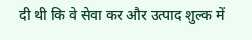दी थी कि वे सेवा कर और उत्पाद शुल्क में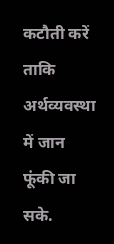कटौती करें ताकि अर्थव्यवस्था में जान फूंकी जा सके.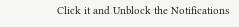Click it and Unblock the Notifications